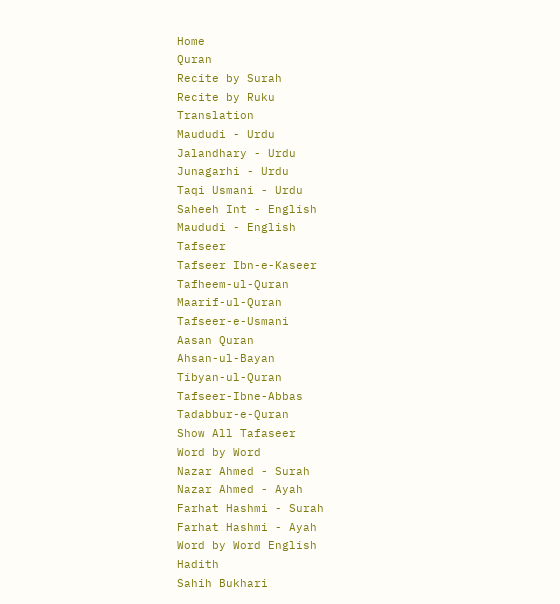Home
Quran
Recite by Surah
Recite by Ruku
Translation
Maududi - Urdu
Jalandhary - Urdu
Junagarhi - Urdu
Taqi Usmani - Urdu
Saheeh Int - English
Maududi - English
Tafseer
Tafseer Ibn-e-Kaseer
Tafheem-ul-Quran
Maarif-ul-Quran
Tafseer-e-Usmani
Aasan Quran
Ahsan-ul-Bayan
Tibyan-ul-Quran
Tafseer-Ibne-Abbas
Tadabbur-e-Quran
Show All Tafaseer
Word by Word
Nazar Ahmed - Surah
Nazar Ahmed - Ayah
Farhat Hashmi - Surah
Farhat Hashmi - Ayah
Word by Word English
Hadith
Sahih Bukhari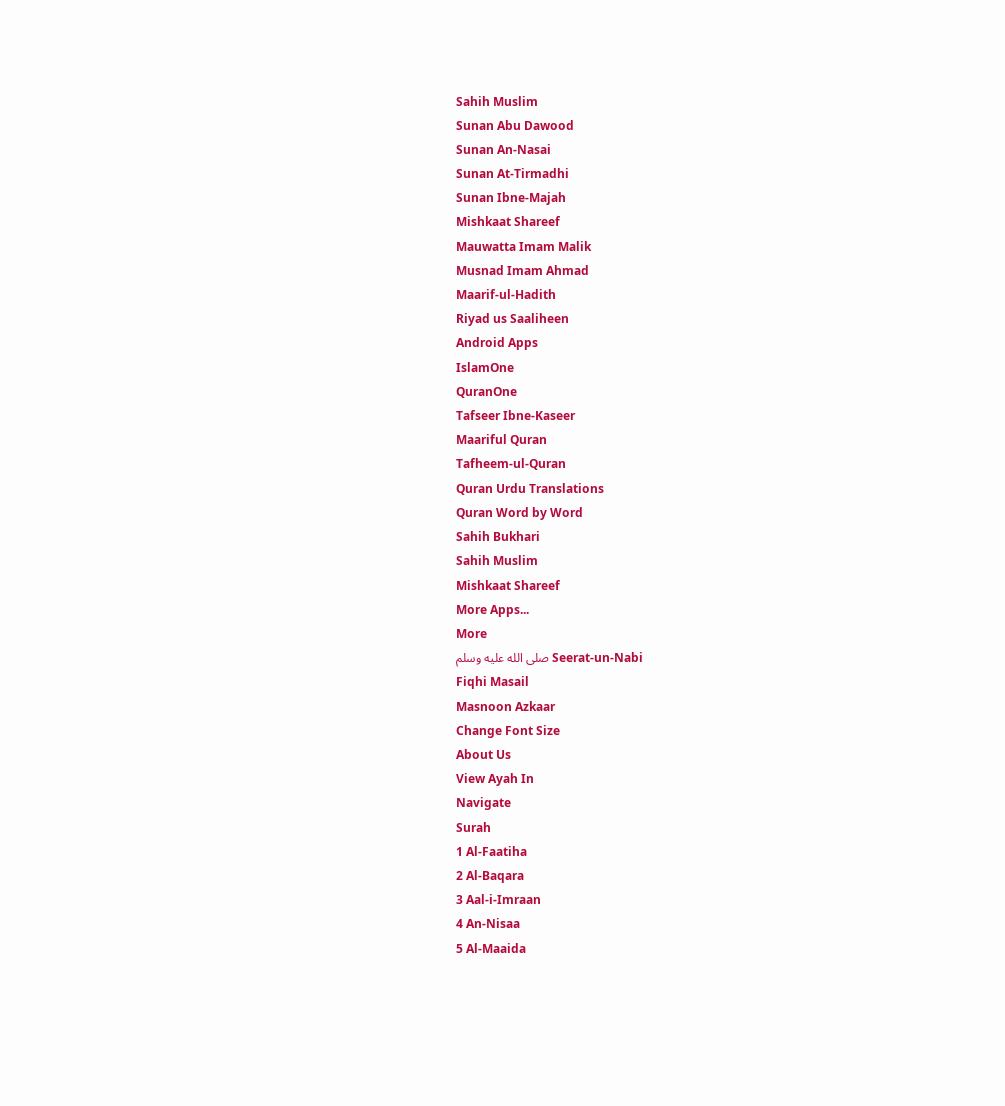Sahih Muslim
Sunan Abu Dawood
Sunan An-Nasai
Sunan At-Tirmadhi
Sunan Ibne-Majah
Mishkaat Shareef
Mauwatta Imam Malik
Musnad Imam Ahmad
Maarif-ul-Hadith
Riyad us Saaliheen
Android Apps
IslamOne
QuranOne
Tafseer Ibne-Kaseer
Maariful Quran
Tafheem-ul-Quran
Quran Urdu Translations
Quran Word by Word
Sahih Bukhari
Sahih Muslim
Mishkaat Shareef
More Apps...
More
Seerat-un-Nabi صلى الله عليه وسلم
Fiqhi Masail
Masnoon Azkaar
Change Font Size
About Us
View Ayah In
Navigate
Surah
1 Al-Faatiha
2 Al-Baqara
3 Aal-i-Imraan
4 An-Nisaa
5 Al-Maaida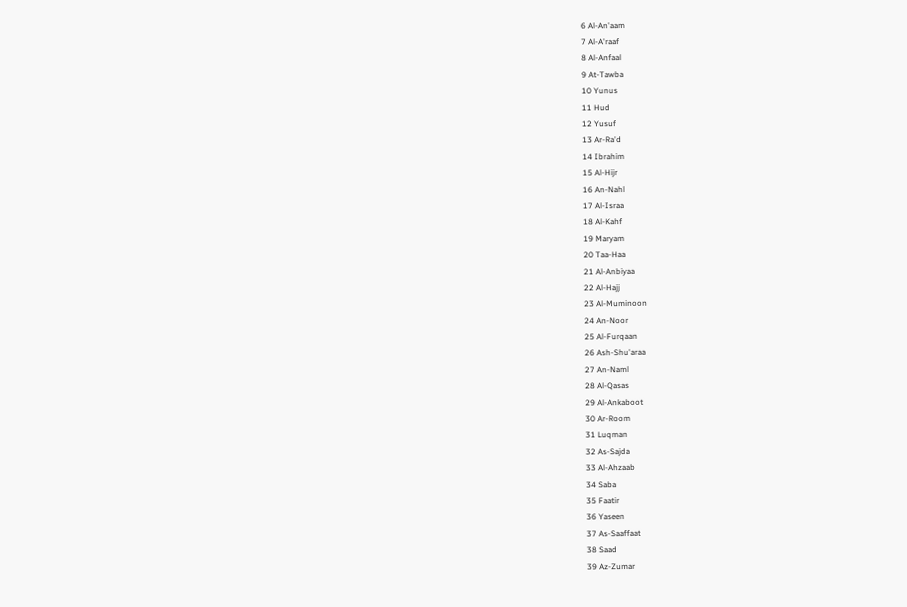6 Al-An'aam
7 Al-A'raaf
8 Al-Anfaal
9 At-Tawba
10 Yunus
11 Hud
12 Yusuf
13 Ar-Ra'd
14 Ibrahim
15 Al-Hijr
16 An-Nahl
17 Al-Israa
18 Al-Kahf
19 Maryam
20 Taa-Haa
21 Al-Anbiyaa
22 Al-Hajj
23 Al-Muminoon
24 An-Noor
25 Al-Furqaan
26 Ash-Shu'araa
27 An-Naml
28 Al-Qasas
29 Al-Ankaboot
30 Ar-Room
31 Luqman
32 As-Sajda
33 Al-Ahzaab
34 Saba
35 Faatir
36 Yaseen
37 As-Saaffaat
38 Saad
39 Az-Zumar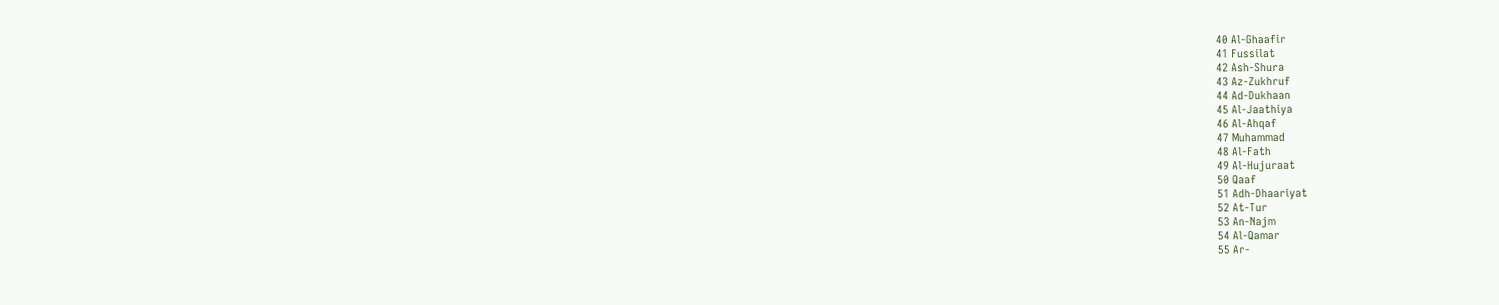40 Al-Ghaafir
41 Fussilat
42 Ash-Shura
43 Az-Zukhruf
44 Ad-Dukhaan
45 Al-Jaathiya
46 Al-Ahqaf
47 Muhammad
48 Al-Fath
49 Al-Hujuraat
50 Qaaf
51 Adh-Dhaariyat
52 At-Tur
53 An-Najm
54 Al-Qamar
55 Ar-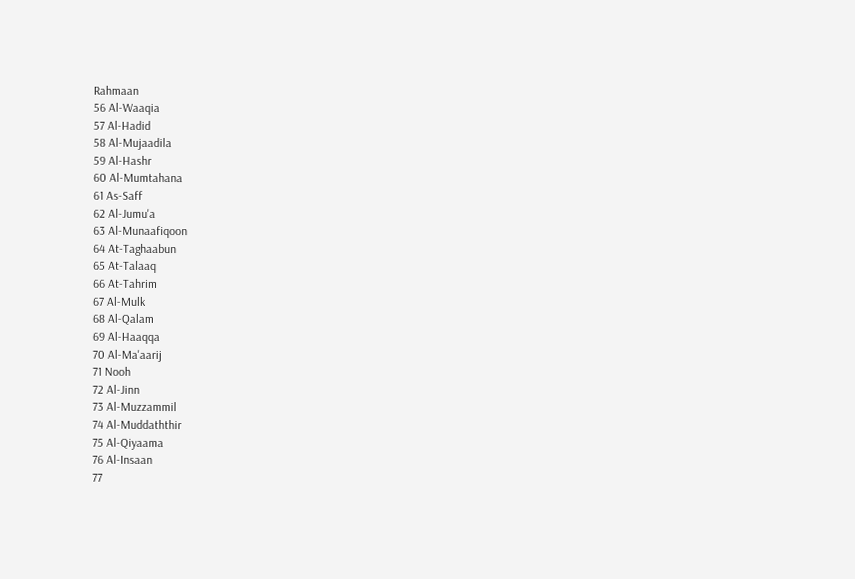Rahmaan
56 Al-Waaqia
57 Al-Hadid
58 Al-Mujaadila
59 Al-Hashr
60 Al-Mumtahana
61 As-Saff
62 Al-Jumu'a
63 Al-Munaafiqoon
64 At-Taghaabun
65 At-Talaaq
66 At-Tahrim
67 Al-Mulk
68 Al-Qalam
69 Al-Haaqqa
70 Al-Ma'aarij
71 Nooh
72 Al-Jinn
73 Al-Muzzammil
74 Al-Muddaththir
75 Al-Qiyaama
76 Al-Insaan
77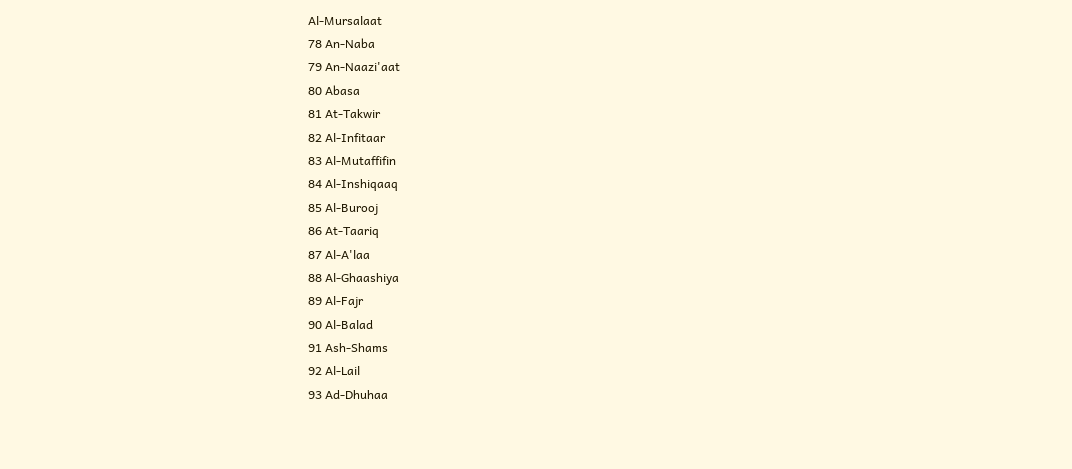Al-Mursalaat
78 An-Naba
79 An-Naazi'aat
80 Abasa
81 At-Takwir
82 Al-Infitaar
83 Al-Mutaffifin
84 Al-Inshiqaaq
85 Al-Burooj
86 At-Taariq
87 Al-A'laa
88 Al-Ghaashiya
89 Al-Fajr
90 Al-Balad
91 Ash-Shams
92 Al-Lail
93 Ad-Dhuhaa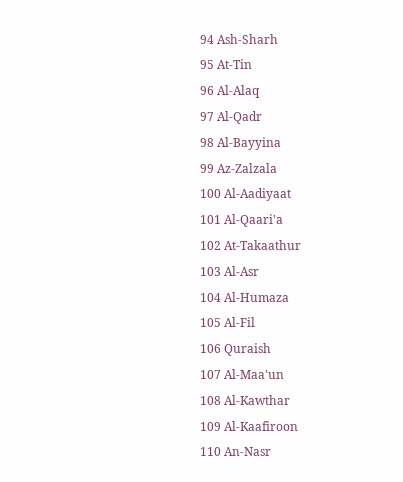94 Ash-Sharh
95 At-Tin
96 Al-Alaq
97 Al-Qadr
98 Al-Bayyina
99 Az-Zalzala
100 Al-Aadiyaat
101 Al-Qaari'a
102 At-Takaathur
103 Al-Asr
104 Al-Humaza
105 Al-Fil
106 Quraish
107 Al-Maa'un
108 Al-Kawthar
109 Al-Kaafiroon
110 An-Nasr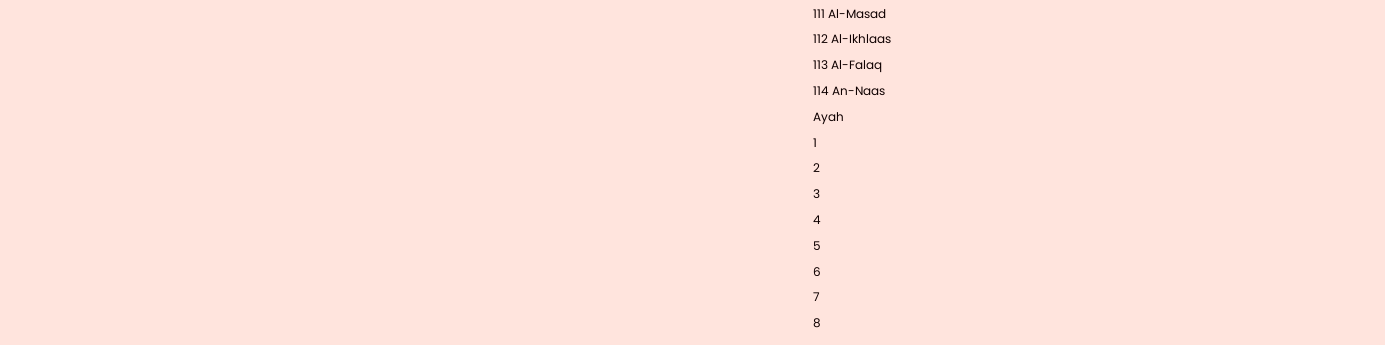111 Al-Masad
112 Al-Ikhlaas
113 Al-Falaq
114 An-Naas
Ayah
1
2
3
4
5
6
7
8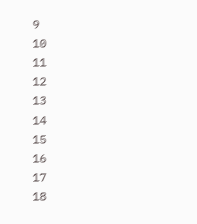9
10
11
12
13
14
15
16
17
18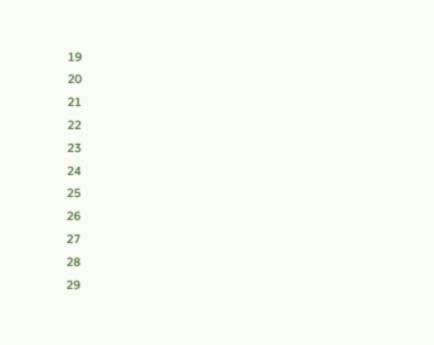19
20
21
22
23
24
25
26
27
28
29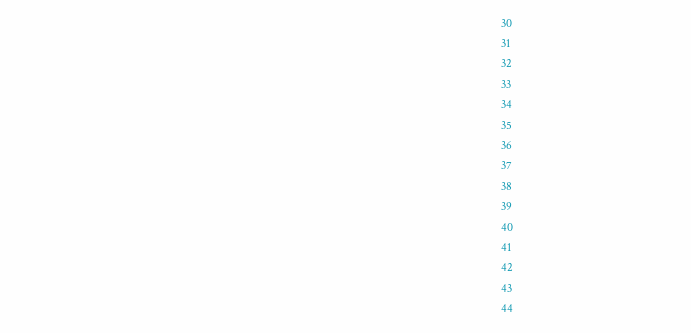30
31
32
33
34
35
36
37
38
39
40
41
42
43
44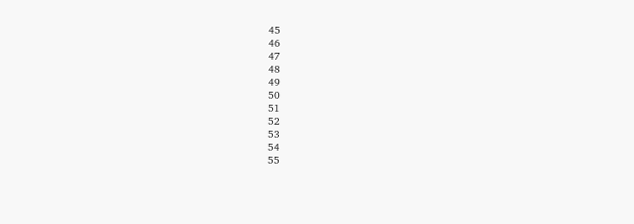45
46
47
48
49
50
51
52
53
54
55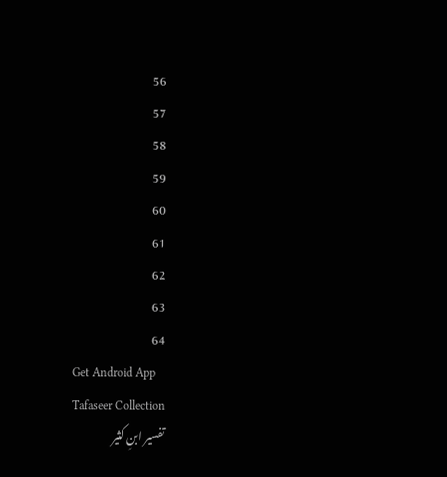56
57
58
59
60
61
62
63
64
Get Android App
Tafaseer Collection
تفسیر ابنِ کثیر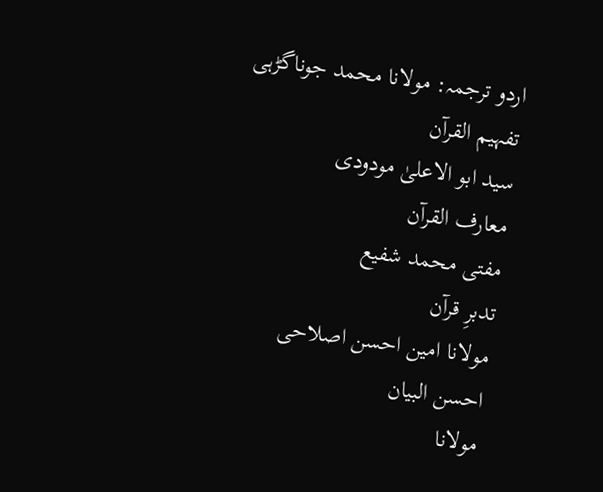اردو ترجمہ: مولانا محمد جوناگڑہی
تفہیم القرآن
سید ابو الاعلیٰ مودودی
معارف القرآن
مفتی محمد شفیع
تدبرِ قرآن
مولانا امین احسن اصلاحی
احسن البیان
مولانا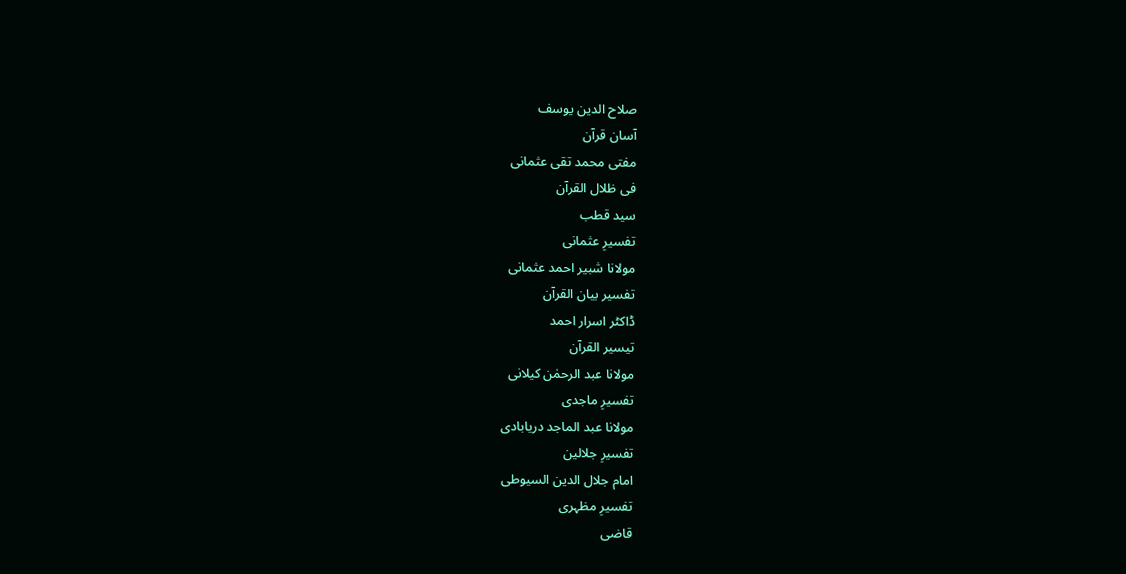صلاح الدین یوسف
آسان قرآن
مفتی محمد تقی عثمانی
فی ظلال القرآن
سید قطب
تفسیرِ عثمانی
مولانا شبیر احمد عثمانی
تفسیر بیان القرآن
ڈاکٹر اسرار احمد
تیسیر القرآن
مولانا عبد الرحمٰن کیلانی
تفسیرِ ماجدی
مولانا عبد الماجد دریابادی
تفسیرِ جلالین
امام جلال الدین السیوطی
تفسیرِ مظہری
قاضی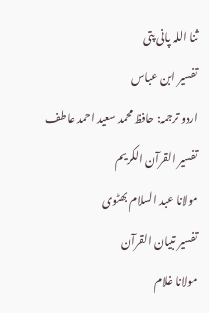ثنا اللہ پانی پتی
تفسیر ابن عباس
اردو ترجمہ: حافظ محمد سعید احمد عاطف
تفسیر القرآن الکریم
مولانا عبد السلام بھٹوی
تفسیر تبیان القرآن
مولانا غلام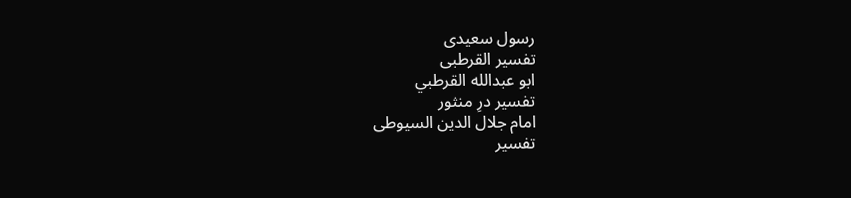رسول سعیدی
تفسیر القرطبی
ابو عبدالله القرطبي
تفسیر درِ منثور
امام جلال الدین السیوطی
تفسیر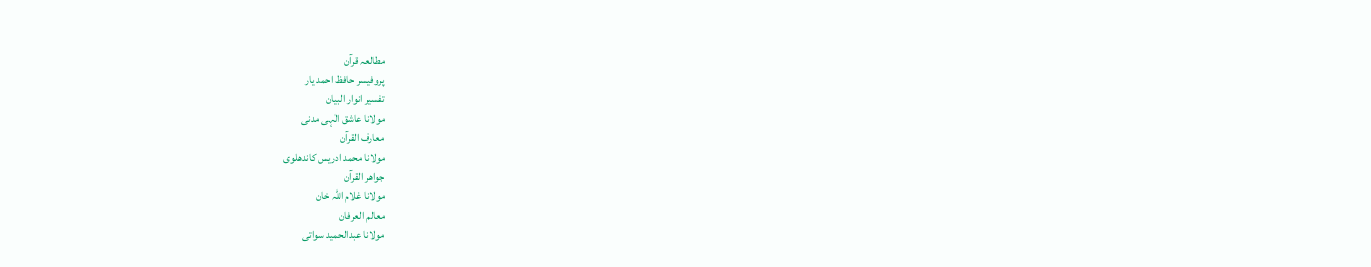مطالعہ قرآن
پروفیسر حافظ احمد یار
تفسیر انوار البیان
مولانا عاشق الٰہی مدنی
معارف القرآن
مولانا محمد ادریس کاندھلوی
جواھر القرآن
مولانا غلام اللہ خان
معالم العرفان
مولانا عبدالحمید سواتی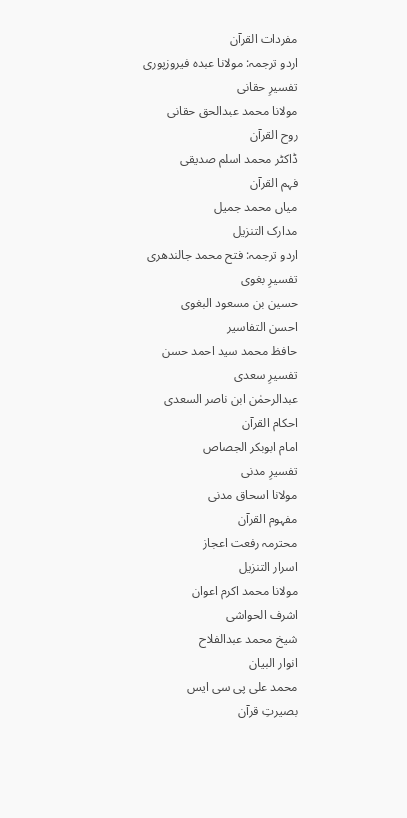مفردات القرآن
اردو ترجمہ: مولانا عبدہ فیروزپوری
تفسیرِ حقانی
مولانا محمد عبدالحق حقانی
روح القرآن
ڈاکٹر محمد اسلم صدیقی
فہم القرآن
میاں محمد جمیل
مدارک التنزیل
اردو ترجمہ: فتح محمد جالندھری
تفسیرِ بغوی
حسین بن مسعود البغوی
احسن التفاسیر
حافظ محمد سید احمد حسن
تفسیرِ سعدی
عبدالرحمٰن ابن ناصر السعدی
احکام القرآن
امام ابوبکر الجصاص
تفسیرِ مدنی
مولانا اسحاق مدنی
مفہوم القرآن
محترمہ رفعت اعجاز
اسرار التنزیل
مولانا محمد اکرم اعوان
اشرف الحواشی
شیخ محمد عبدالفلاح
انوار البیان
محمد علی پی سی ایس
بصیرتِ قرآن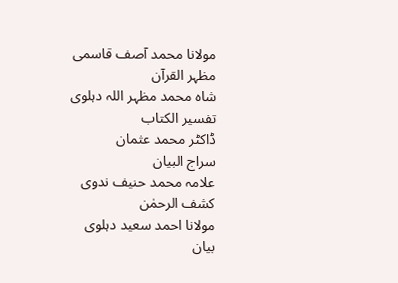مولانا محمد آصف قاسمی
مظہر القرآن
شاہ محمد مظہر اللہ دہلوی
تفسیر الکتاب
ڈاکٹر محمد عثمان
سراج البیان
علامہ محمد حنیف ندوی
کشف الرحمٰن
مولانا احمد سعید دہلوی
بیان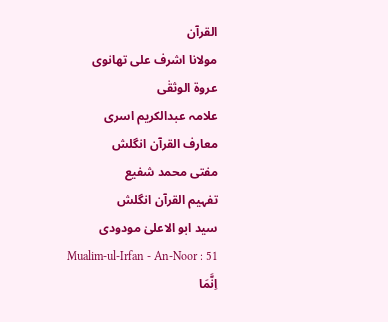القرآن
مولانا اشرف علی تھانوی
عروۃ الوثقٰی
علامہ عبدالکریم اسری
معارف القرآن انگلش
مفتی محمد شفیع
تفہیم القرآن انگلش
سید ابو الاعلیٰ مودودی
Mualim-ul-Irfan - An-Noor : 51
اِنَّمَا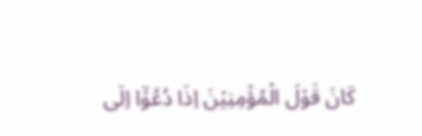كَانَ قَوْلَ الْمُؤْمِنِیْنَ اِذَا دُعُوْۤا اِلَى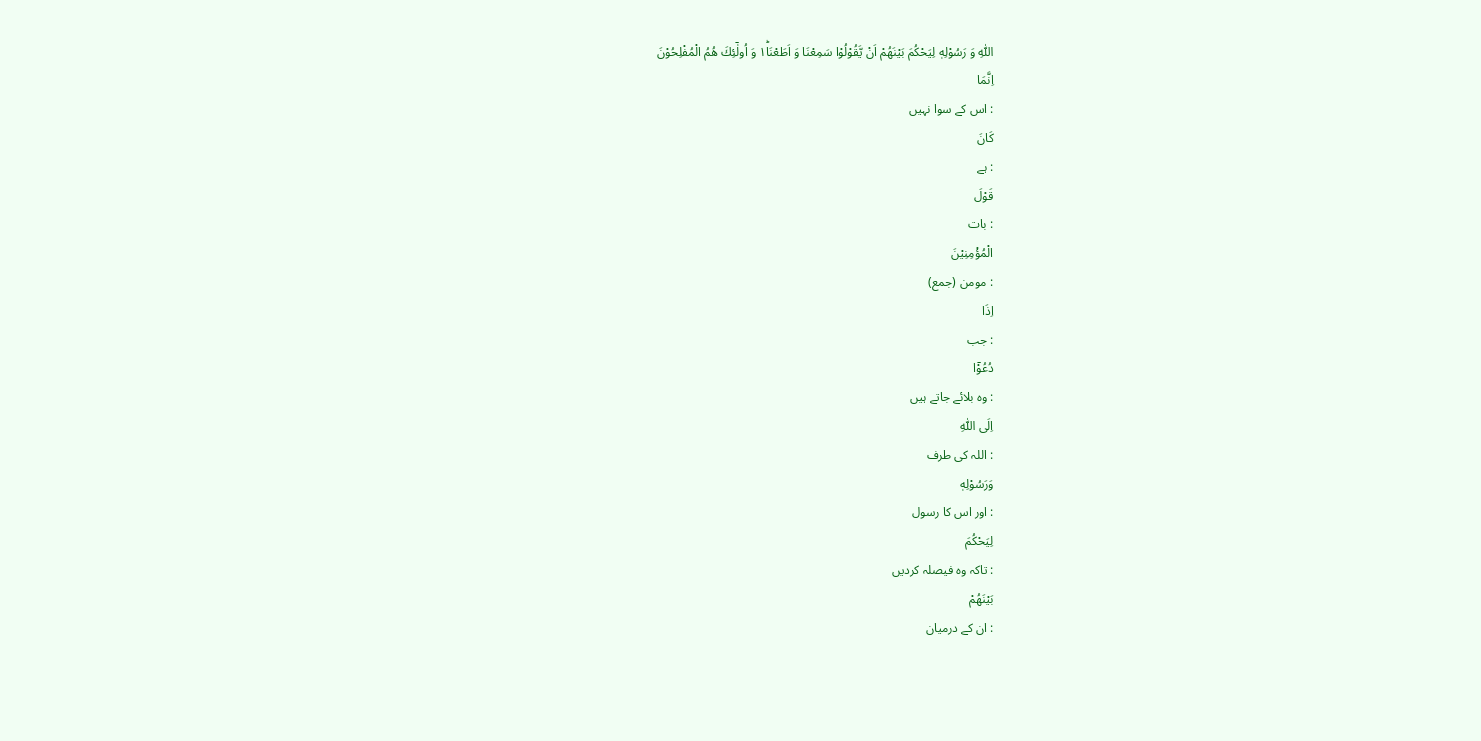اللّٰهِ وَ رَسُوْلِهٖ لِیَحْكُمَ بَیْنَهُمْ اَنْ یَّقُوْلُوْا سَمِعْنَا وَ اَطَعْنَا١ؕ وَ اُولٰٓئِكَ هُمُ الْمُفْلِحُوْنَ
اِنَّمَا
: اس کے سوا نہیں
كَانَ
: ہے
قَوْلَ
: بات
الْمُؤْمِنِيْنَ
: مومن (جمع)
اِذَا
: جب
دُعُوْٓا
: وہ بلائے جاتے ہیں
اِلَى اللّٰهِ
: اللہ کی طرف
وَرَسُوْلِهٖ
: اور اس کا رسول
لِيَحْكُمَ
: تاکہ وہ فیصلہ کردیں
بَيْنَهُمْ
: ان کے درمیان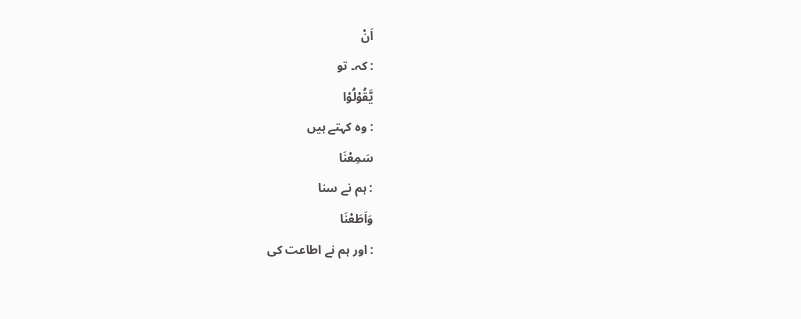اَنْ
: کہ۔ تو
يَّقُوْلُوْا
: وہ کہتے ہیں
سَمِعْنَا
: ہم نے سنا
وَاَطَعْنَا
: اور ہم نے اطاعت کی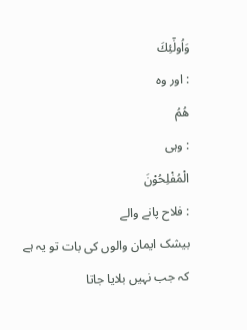وَاُولٰٓئِكَ
: اور وہ
هُمُ
: وہی
الْمُفْلِحُوْنَ
: فلاح پانے والے
بیشک ایمان والوں کی بات تو یہ ہے کہ جب نہیں بلایا جاتا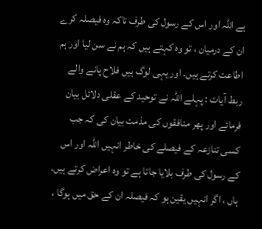ہے اللہ اور اس کے رسول کی طرف تاکہ وہ فیصلہ کرے ان کے درمیان ، تو وہ کہتے ہیں کہ ہم نے سن لیا اور ہم اطاعت کرتے ہیں۔ اور یہی لوگ ہیں فلاح پانے والے
ربط آیات : پہلے اللہ نے توحید کے عقلی دلائل بیان فرمائے اور پھر منافقوں کی مذمت بیان کی کہ جب کسی تنازعہ کے فیصلے کی خاطر انہیں اللہ اور اس کے رسول کی طرف بلایا جاتا ہے تو وہ اعراض کرتے ہیں۔ ہاں ، اگر انہیں یقین ہو کہ فیصلہ ان کے حق میں ہوگا ،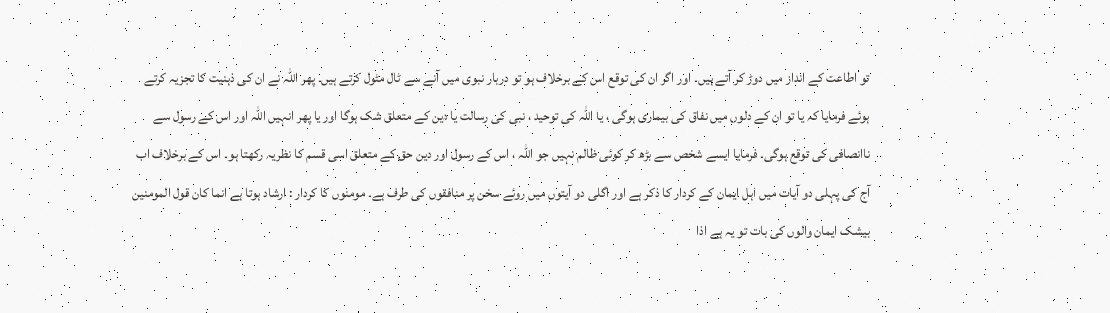تو اطاعت کے انداز میں دوڑ کر آتے ہیں۔ اور اگر ان کی توقع اس کے برخلاف ہو تو دربار نبوی میں آنے سے ٹال مٹول کرتے ہیں۔ پھر اللہ نے ان کی ذہنیت کا تجزیہ کرتے ہوئے فرمایا کہ یا تو ان کے دلوں میں نفاق کی بیماری ہوگی ، یا اللہ کی توحید ، نبی کی رسالت یا دین کے متعلق شک ہوگا اور یا پھر انہیں اللہ اور اس کے رسول سے ناانصافی کی توقع ہوگی۔ فرمایا ایسے شخص سے بڑھ کر کوئی ظالم نہیں جو اللہ ، اس کے رسول اور دین حق کے متعلق اسی قسم کا نظریہ رکھتا ہو۔ اس کے برخلاف اب آج کی پہلی دو آیات میں اہل ایمان کے کردار کا ذکر ہے اور اگلی دو آیتوں میں روئے سخن پر منافقوں کی طرف ہے۔ مومنوں کا کردار : ارشاد ہوتا ہے انما کان قول المومنین بیشک ایمان والوں کی بات تو یہ ہے اذا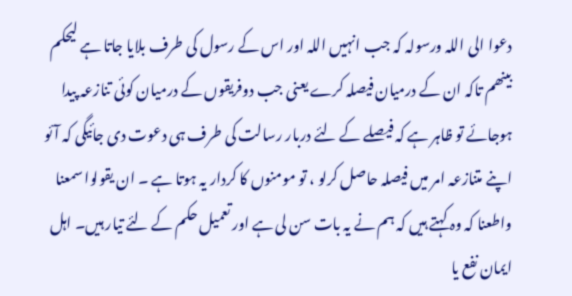دعوا الی اللہ ورسولہ کہ جب انہیں اللہ اور اس کے رسول کی طرف بلایا جاتا ہے لیحکم بینھم تاکہ ان کے درمیان فیصلہ کرے یعنی جب دوفریقوں کے درمیان کوئی تنازعہ پیدا ہوجائے تو ظاہر ہے کہ فیصلے کے لئے دربار رسالت کی طرف ہی دعوت دی جائیگی کہ آئو اپنے متنازعہ امر میں فیصلہ حاصل کرلو ، تو مومنوں کا کردار یہ ہوتا ہے ۔ ان یقولوا سمعنا واطعنا کہ وہ کہتے ہیں کہ ہم نے یہ بات سن لی ہے اور تعمیل حکم کے لئے تیار ہیں۔ اہل ایمان نفع یا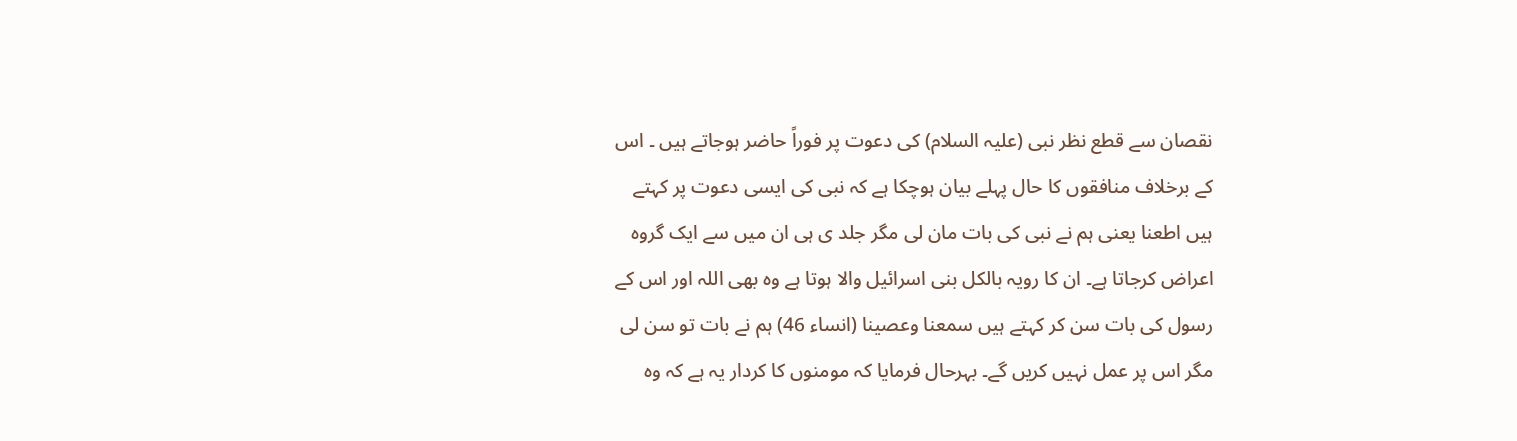نقصان سے قطع نظر نبی (علیہ السلام) کی دعوت پر فوراً حاضر ہوجاتے ہیں ۔ اس کے برخلاف منافقوں کا حال پہلے بیان ہوچکا ہے کہ نبی کی ایسی دعوت پر کہتے ہیں اطعنا یعنی ہم نے نبی کی بات مان لی مگر جلد ی ہی ان میں سے ایک گروہ اعراض کرجاتا ہے۔ ان کا رویہ بالکل بنی اسرائیل والا ہوتا ہے وہ بھی اللہ اور اس کے رسول کی بات سن کر کہتے ہیں سمعنا وعصینا (انساء 46) ہم نے بات تو سن لی مگر اس پر عمل نہیں کریں گے۔ بہرحال فرمایا کہ مومنوں کا کردار یہ ہے کہ وہ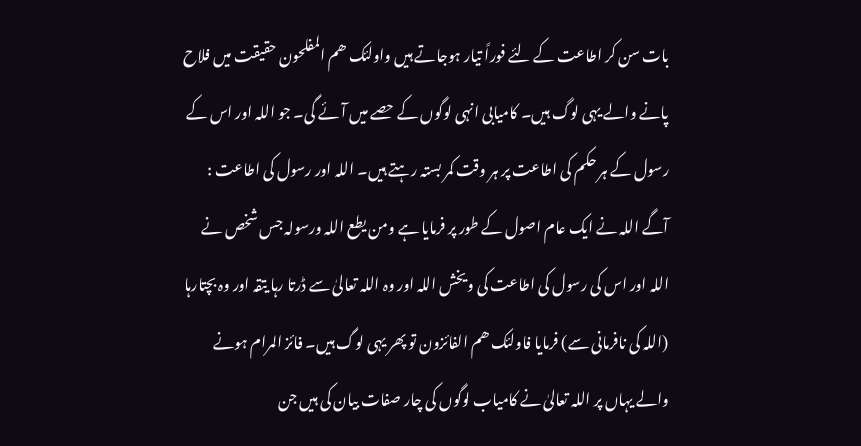بات سن کر اطاعت کے لئے فوراً تیار ہوجاتے ہیں واولئک ھم المفلحون حقیقت میں فلاح پانے والے یہی لوگ ہیں۔ کامیابی انہی لوگوں کے حصے میں آئے گی۔ جو اللہ اور اس کے رسول کے ہر حکم کی اطاعت پر ہر وقت کمر بستہ رہتے ہیں۔ اللہ اور رسول کی اطاعت : آگے اللہ نے ایک عام اصول کے طور پر فرمایا ہے ومن یطع اللہ ورسولہ جس شخص نے اللہ اور اس کی رسول کی اطاعت کی ویخش اللہ اور وہ اللہ تعالیٰ سے ڈرتا رہا یتقہ اور وہ بچتارہا (اللہ کی نافرمانی سے) فرمایا فاولئک ھم الفائزون تو پھر یہی لوگ ہیں۔ فائز المرام ہونے والے یہاں پر اللہ تعالیٰ نے کامیاب لوگوں کی چار صفات بیان کی ہیں جن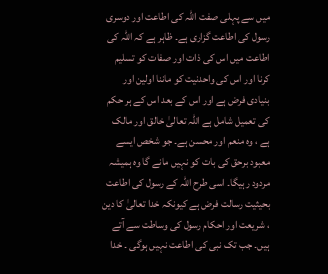میں سے پہلی صفت اللہ کی اطاعت اور دوسری رسول کی اطاعت گزاری ہے۔ ظاہر ہے کہ اللہ کی اطاعت میں اس کی ذات اور صفات کو تسلیم کرنا اور اس کی واحدنیت کو ماننا اولین اور بنیادی فرض ہے اور اس کے بعد اس کے ہر حکم کی تعمیل شامل ہے اللہ تعالیٰ خالق اور مالک ہے ، وہ منعم اور محسن ہے۔ جو شخص ایسے معبود برحق کی بات کو نہیں مانے گا وہ ہمیشہ مردود رہیگا۔ اسی طرح اللہ کے رسول کی اطاعت بحیثیت رسالت فرض ہے کیونکہ خدا تعالیٰ کا دین ، شریعت اور احکام رسول کی وساطت سے آتے ہیں۔ جب تک نبی کی اطاعت نہیں ہوگی ۔ خدا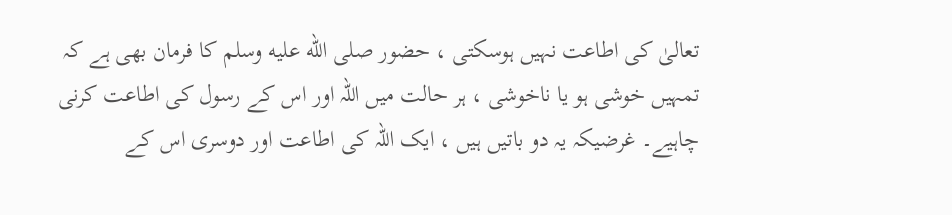تعالیٰ کی اطاعت نہیں ہوسکتی ، حضور صلى الله عليه وسلم کا فرمان بھی ہے کہ تمہیں خوشی ہو یا ناخوشی ، ہر حالت میں اللہ اور اس کے رسول کی اطاعت کرنی چاہیے۔ غرضیکہ یہ دو باتیں ہیں ، ایک اللہ کی اطاعت اور دوسری اس کے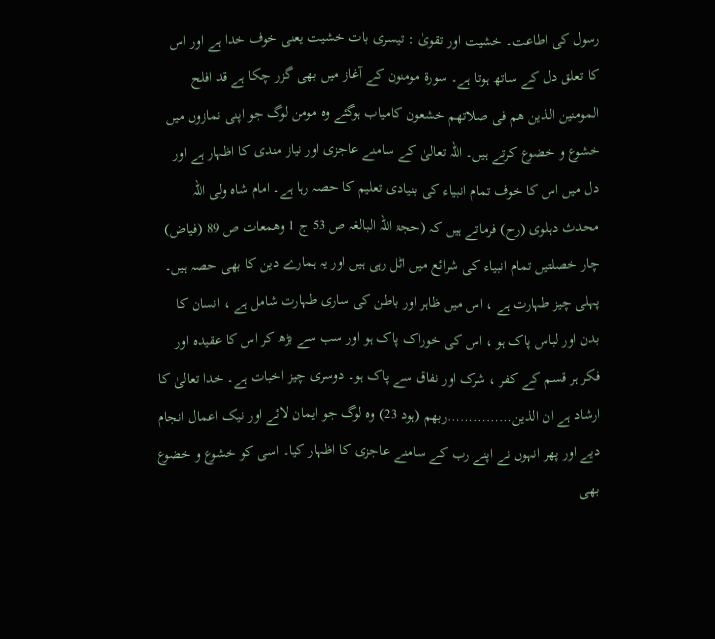رسول کی اطاعت۔ خشیت اور تقویٰ : تیسری بات خشیت یعنی خوف خدا ہے اور اس کا تعلق دل کے ساتھ ہوتا ہے۔ سورة مومنون کے آغاز میں بھی گزر چکا ہے قد افلح المومنین الذین ھم فی صلاتھم خشعون کامیاب ہوگئے وہ مومن لوگ جو اپنی نمازوں میں خشوع و خضوع کرتے ہیں۔ اللہ تعالیٰ کے سامنے عاجزی اور نیاز مندی کا اظہار ہے اور دل میں اس کا خوف تمام انبیاء کی بنیادی تعلیم کا حصہ رہا ہے۔ امام شاہ ولی اللہ محدث دہلوی (رح) فرماتے ہیں کہ (حجۃ اللہ البالغہ ص 53 ج 1 وھمعات ص 89 (فیاض) چار خصلتیں تمام انبیاء کی شرائع میں اٹل رہی ہیں اور یہ ہمارے دین کا بھی حصہ ہیں۔ پہلی چیز طہارت ہے ، اس میں ظاہر اور باطن کی ساری طہارت شامل ہے ، انسان کا بدن اور لباس پاک ہو ، اس کی خوراک پاک ہو اور سب سے بڑھ کر اس کا عقیدہ اور فکر ہر قسم کے کفر ، شرک اور نفاق سے پاک ہو۔ دوسری چیز اخبات ہے۔ خدا تعالیٰ کا ارشاد ہے ان الذین……………ربھم (ہود 23) وہ لوگ جو ایمان لائے اور نیک اعمال انجام دیے اور پھر انہوں نے اپنے رب کے سامنے عاجزی کا اظہار کیا۔ اسی کو خشوع و خضوع بھی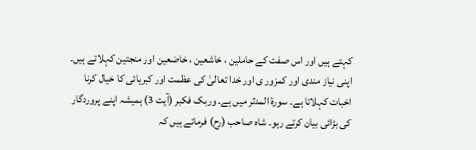کہتے ہیں اور اس صفت کے حاملین ، خاشعین ، خاضعین اور منجتین کہلاتے ہیں۔ اپنی نیاز مندی اور کمزور ی اور خدا تعالیٰ کی عظمت اور کبریائی کا خیال کرنا اخبات کہلاتا ہے۔ سورة المدثر میں ہے۔ وربک فکبر (آیت 3) ہمیشہ اپنے پروردگار کی بڑائی بیان کرتے رہو۔ شاہ صاحب (رح) فرماتے ہیں کہ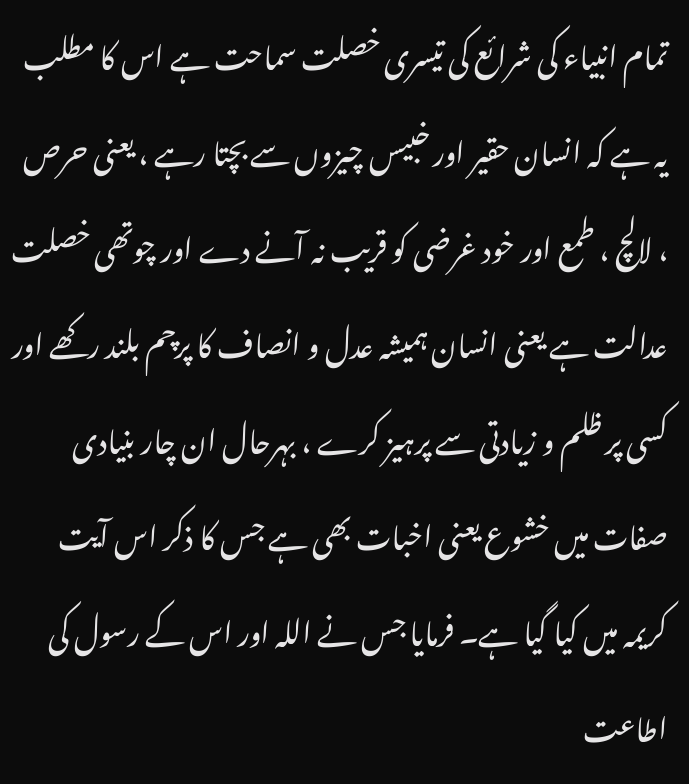تمام انبیاء کی شرائع کی تیسری خصلت سماحت ہے اس کا مطلب یہ ہے کہ انسان حقیر اور خبیس چیزوں سے بچتا رہے ، یعنی حرص ، لالچ ، طمع اور خود غرضی کو قریب نہ آنے دے اور چوتھی خصلت عدالت ہے یعنی انسان ہمیشہ عدل و انصاف کا پرچم بلند رکھے اور کسی پر ظلم و زیادتی سے پرہیز کرے ، بہرحال ان چار بنیادی صفات میں خشوع یعنی اخبات بھی ہے جس کا ذکر اس آیت کریمہ میں کیا گیا ہے۔ فرمایا جس نے اللہ اور اس کے رسول کی اطاعت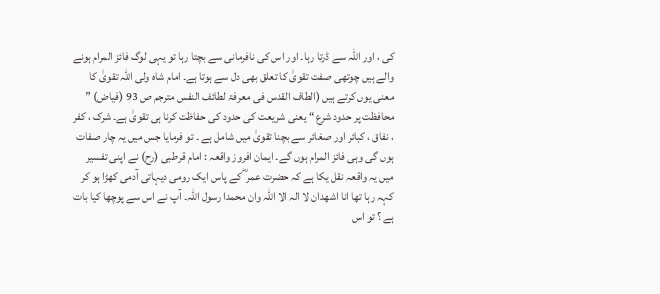کی ، اور اللہ سے ڈرتا رہا۔ اور اس کی نافرمانی سے بچتا رہا تو یہی لوگ فائز المرام ہونے والے ہیں چوتھی صفت تقویٰ کا تعلق بھی دل سے ہوتا ہے۔ امام شاہ ولی اللہ تقویٰ کا معنی یوں کرتے ہیں (الطاف القدس فی معرفۃ لطائف النفس مترجم ص 93 (فیاض) ” محافظت پر حدود شرع “ یعنی شریعت کی حدود کی حفاظت کرنا ہی تقویٰ ہے۔ شرک ، کفر ، نفاق ، کبائر اور صغائر سے بچنا تقویٰ میں شامل ہے ۔ تو فرمایا جس میں یہ چار صفات ہوں گی وہی فائز المرام ہوں گے۔ ایمان افروز واقعہ : امام قرطبی (رح) نے اپنی تفسیر میں یہ واقعہ نقل یکا ہے کہ حضرت عمر ؓ کے پاس ایک رومی دیہاتی آدمی کھڑا ہو کر کہہ رہا تھا انا اشھدان لا الہ الا اللہ وان محمدا رسول اللہ۔ آپ نے اس سے پوچھا کیا بات ہے ؟ تو اس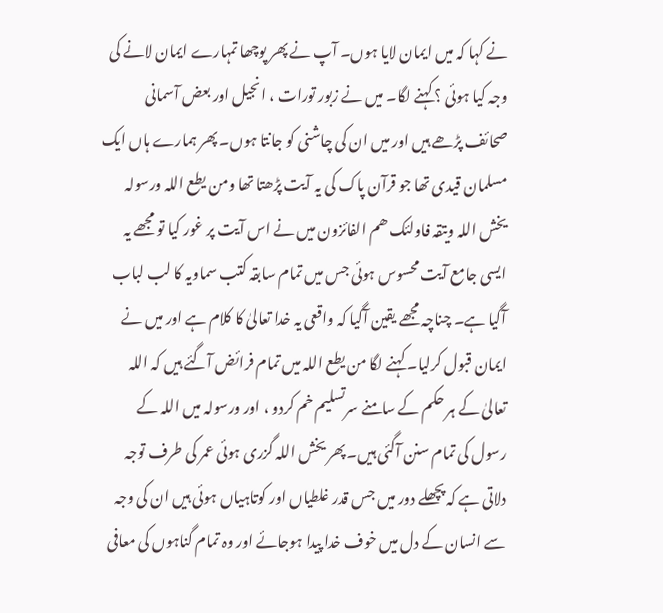نے کہا کہ میں ایمان لایا ہوں۔ آپ نے پھر پوچھا تمہارے ایمان لانے کی وجہ کیا ہوئی ؟ کہنے لگا۔ میں نے زبور تورات ، انجیل اور بعض آسمانی صحائف پڑھے ہیں اور میں ان کی چاشنی کو جانتا ہوں۔ پھر ہمارے ہاں ایک مسلمان قیدی تھا جو قرآن پاک کی یہ آیت پڑھتا تھا ومن یطع اللہ ورسولہ یخش اللہ ویتقہ فاولئک ھم الفائزون میں نے اس آیت پر غور کیا تو مجھے یہ ایسی جامع آیت محسوس ہوئی جس میں تمام سابقہ کتب سماویہ کا لب لباب آگیا ہے۔ چناچہ مجھے یقین آگیا کہ واقعی یہ خدا تعالیٰ کا کلام ہے اور میں نے ایمان قبول کرلیا۔ کہنے لگا من یطع اللہ میں تمام فرائض آگئے ہیں کہ اللہ تعالیٰ کے ہر حکم کے سامنے سرتسلیم خم کردو ، اور ورسولہ میں اللہ کے رسول کی تمام سنن آگئی ہیں۔ پھر یخش اللہ گزری ہوئی عمر کی طرف توجہ دلاتی ہے کہ پچھلے دور میں جس قدر غلطیاں اور کوتاہیاں ہوئی ہیں ان کی وجہ سے انسان کے دل میں خوف خدا پیدا ہوجائے اور وہ تمام گناہوں کی معافی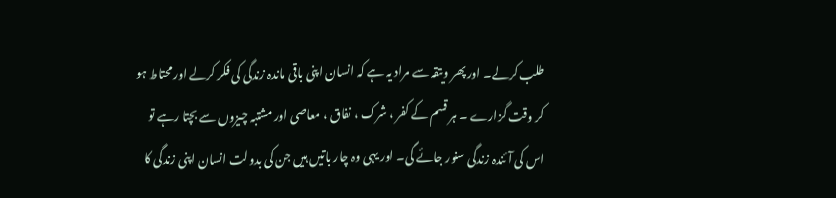طلب کرلے۔ اور پھر ویتقہ سے مراد یہ ہے کہ انسان اپنی باقی ماندہ زندگی کی فکر کرلے اور محتاط ہو کر وقت گزارے ۔ ہر قسم کے کفر ، شرک ، نفاق ، معاصی اور مشتبہ چیزوں سے بچتا رہے تو اس کی آئندہ زندگی سنور جائے گی۔ اور یہی وہ چار باتیں ہیں جن کی بدولت انسان اپنی زندگی کا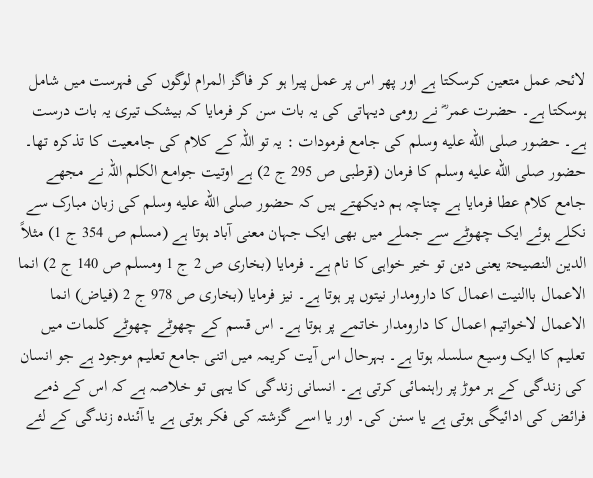لائحہ عمل متعین کرسکتا ہے اور پھر اس پر عمل پیرا ہو کر فاگز المرام لوگوں کی فہرست میں شامل ہوسکتا ہے۔ حضرت عمر ؓ نے رومی دیہاتی کی یہ بات سن کر فرمایا کہ بیشک تیری یہ بات درست ہے۔ حضور صلى الله عليه وسلم کی جامع فرمودات : یہ تو اللہ کے کلام کی جامعیت کا تذکرہ تھا۔ حضور صلى الله عليه وسلم کا فرمان (قرطبی ص 295 ج 2) ہے اوتیت جوامع الکلم اللہ نے مجھے جامع کلام عطا فرمایا ہے چناچہ ہم دیکھتے ہیں کہ حضور صلى الله عليه وسلم کی زبان مبارک سے نکلے ہوئے ایک چھوٹے سے جملے میں بھی ایک جہان معنی آباد ہوتا ہے (مسلم ص 354 ج 1) مثلاً الدین النصیحۃ یعنی دین تو خیر خواہی کا نام ہے۔ فرمایا (بخاری ص 2 ج 1 ومسلم ص 140 ج 2) انما الاعمال باالنیت اعمال کا دارومدار نیتوں پر ہوتا ہے۔ نیز فرمایا (بخاری ص 978 ج 2 (فیاض) انما الاعمال لاخواتیم اعمال کا دارومدار خاتمے پر ہوتا ہے۔ اس قسم کے چھوٹے چھوٹے کلمات میں تعلیم کا ایک وسیع سلسلہ ہوتا ہے۔ بہرحال اس آیت کریمہ میں اتنی جامع تعلیم موجود ہے جو انسان کی زندگی کے ہر موڑ پر راہنمائی کرتی ہے۔ انسانی زندگی کا یہی تو خلاصہ ہے کہ اس کے ذمے فرائض کی ادائیگی ہوتی ہے یا سنن کی۔ اور یا اسے گزشتہ کی فکر ہوتی ہے یا آئندہ زندگی کے لئے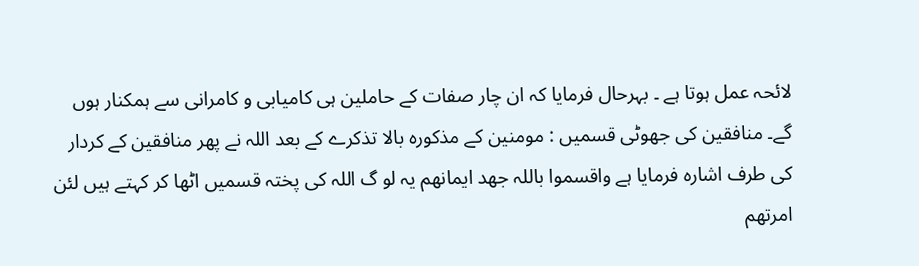لائحہ عمل ہوتا ہے ۔ بہرحال فرمایا کہ ان چار صفات کے حاملین ہی کامیابی و کامرانی سے ہمکنار ہوں گے۔ منافقین کی جھوٹی قسمیں : مومنین کے مذکورہ بالا تذکرے کے بعد اللہ نے پھر منافقین کے کردار کی طرف اشارہ فرمایا ہے واقسموا باللہ جھد ایمانھم یہ لو گ اللہ کی پختہ قسمیں اٹھا کر کہتے ہیں لئن امرتھم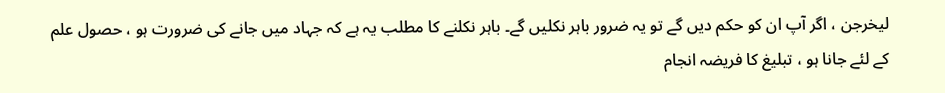لیخرجن ، اگر آپ ان کو حکم دیں گے تو یہ ضرور باہر نکلیں گے۔ باہر نکلنے کا مطلب یہ ہے کہ جہاد میں جانے کی ضرورت ہو ، حصول علم کے لئے جانا ہو ، تبلیغ کا فریضہ انجام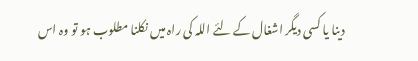دینا یا کسی دیگر اشغال کے لئے اللہ کی راہ میں نکلنا مطلوب ہو تو وہ اس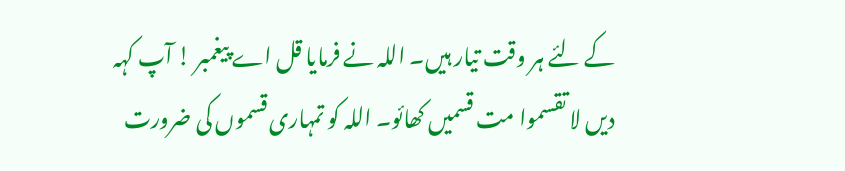کے لئے ہر وقت تیار ہیں۔ اللہ نے فرمایا قل اے پیغمبر ! آپ کہہ دیں لا تقسموا مت قسمیں کھائو۔ اللہ کو تمہاری قسموں کی ضرورت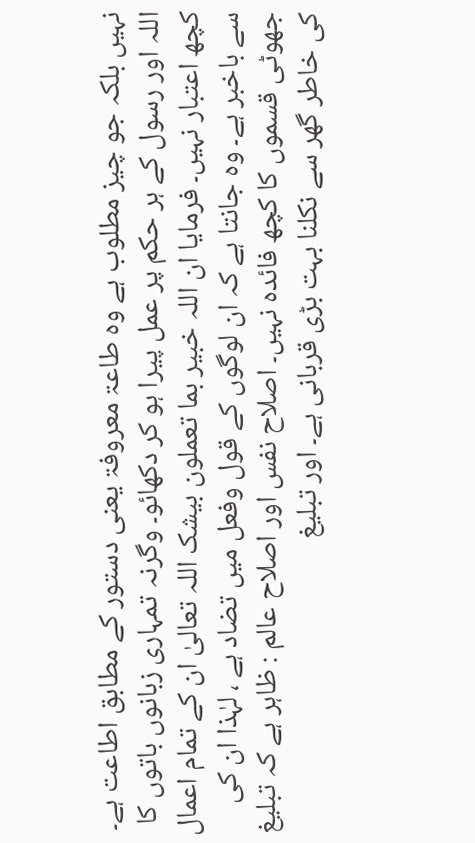نہیں بلکہ جو چیز مطلوب ہے وہ طاعۃ معروفۃ یعنی دستور کے مطابق اطاعت ہے۔ اللہ اور رسول کے ہر حکم پر عمل پیرا ہو کر دکھائو۔ وگرنہ تمہاری زبانوں باتوں کا کچھ اعتبار نہیں۔ فرمایا ان اللہ خبیر بما تعملون بیشک اللہ تعالیٰ ان کے تمام اعمال سے باخبر ہے۔ وہ جانتا ہے کہ ان لوگوں کے قول وفعل میں تضاد ہے ، لہٰذا ان کی جھوٹی قسموں کا کچھ فائدہ نہیں۔ اصلاح نفس اور اصلاح عالم : ظاہر ہے کہ تبلیغ کی خاطر گھر سے نکلنا بہت بڑی قربانی ہے۔ اور تبلیغ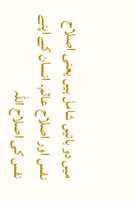میں دو باتیں شامل ہیں یعنی اصلاح نفس اور اصلاح عالم۔ انسان کے اپنے نفس کی اصلاح اللہ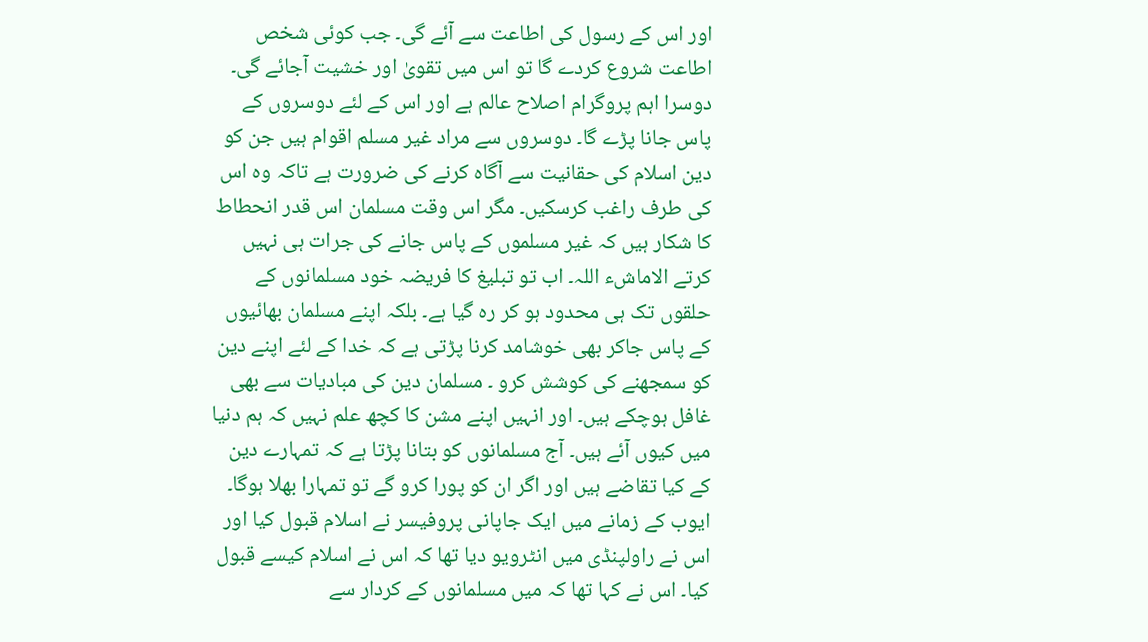اور اس کے رسول کی اطاعت سے آئے گی۔ جب کوئی شخص اطاعت شروع کردے گا تو اس میں تقویٰ اور خشیت آجائے گی۔ دوسرا اہم پروگرام اصلاح عالم ہے اور اس کے لئے دوسروں کے پاس جانا پڑے گا۔ دوسروں سے مراد غیر مسلم اقوام ہیں جن کو دین اسلام کی حقانیت سے آگاہ کرنے کی ضرورت ہے تاکہ وہ اس کی طرف راغب کرسکیں۔ مگر اس وقت مسلمان اس قدر انحطاط کا شکار ہیں کہ غیر مسلموں کے پاس جانے کی جرات ہی نہیں کرتے الاماشء اللہ۔ اب تو تبلیغ کا فریضہ خود مسلمانوں کے حلقوں تک ہی محدود ہو کر رہ گیا ہے۔ بلکہ اپنے مسلمان بھائیوں کے پاس جاکر بھی خوشامد کرنا پڑتی ہے کہ خدا کے لئے اپنے دین کو سمجھنے کی کوشش کرو ۔ مسلمان دین کی مبادیات سے بھی غافل ہوچکے ہیں۔ اور انہیں اپنے مشن کا کچھ علم نہیں کہ ہم دنیا میں کیوں آئے ہیں۔ آج مسلمانوں کو بتانا پڑتا ہے کہ تمہارے دین کے کیا تقاضے ہیں اور اگر ان کو پورا کرو گے تو تمہارا بھلا ہوگا۔ ایوب کے زمانے میں ایک جاپانی پروفیسر نے اسلام قبول کیا اور اس نے راولپنڈی میں انٹرویو دیا تھا کہ اس نے اسلام کیسے قبول کیا۔ اس نے کہا تھا کہ میں مسلمانوں کے کردار سے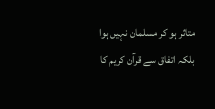متاثر ہو کر مسلمان نہیں ہوا بلکہ اتفاق سے قرآن کریم کا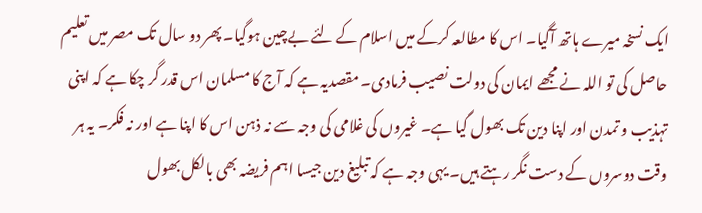ایک نسخہ میرے ہاتھ آگیا۔ اس کا مطالعہ کرکے میں اسلام کے لئے بےچین ہوگیا۔ پھر دو سال تک مصر میں تعلیم حاصل کی تو اللہ نے مجھے ایمان کی دولت نصیب فرمادی۔ مقصدیہ ہے کہ آج کا مسلمان اس قدر گر چکا ہے کہ اپنی تہذیب و تمدن اور اپنا دین تک بھول گیا ہے۔ غیروں کی غلامی کی وجہ سے نہ ذہن اس کا اپنا ہے اور نہ فکر۔ یہ ہر وقت دوسروں کے دست نگر رہتے ہیں۔ یہی وجہ ہے کہ تبلیغ دین جیسا اہم فریضہ بھی بالکل بھول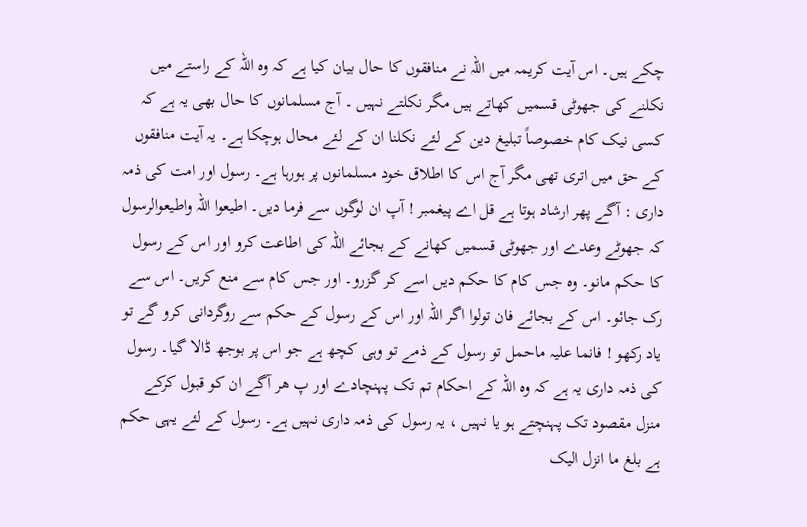چکے ہیں۔ اس آیت کریمہ میں اللہ نے منافقوں کا حال بیان کیا ہے کہ وہ اللہ کے راستے میں نکلنے کی جھوٹی قسمیں کھاتے ہیں مگر نکلتے نہیں ۔ آج مسلمانوں کا حال بھی یہ ہے کہ کسی نیک کام خصوصاً تبلیغ دین کے لئے نکلنا ان کے لئے محال ہوچکا ہے۔ یہ آیت منافقوں کے حق میں اتری تھی مگر آج اس کا اطلاق خود مسلمانوں پر ہورہا ہے۔ رسول اور امت کی ذمہ داری : آگے پھر ارشاد ہوتا ہے قل اے پیغمبر ! آپ ان لوگوں سے فرما دیں۔ اطیعوا اللہ واطیعوالرسول کہ جھوٹے وعدے اور جھوٹی قسمیں کھانے کے بجائے اللہ کی اطاعت کرو اور اس کے رسول کا حکم مانو۔ وہ جس کام کا حکم دیں اسے کر گزرو۔ اور جس کام سے منع کریں۔ اس سے رک جائو۔ اس کے بجائے فان تولوا اگر اللہ اور اس کے رسول کے حکم سے روگردانی کرو گے تو یاد رکھو ! فانما علیہ ماحمل تو رسول کے ذمے تو وہی کچھ ہے جو اس پر بوجھ ڈالا گیا۔ رسول کی ذمہ داری یہ ہے کہ وہ اللہ کے احکام تم تک پہنچادے اور پ ھر آگے ان کو قبول کرکے منزل مقصود تک پہنچتے ہو یا نہیں ، یہ رسول کی ذمہ داری نہیں ہے۔ رسول کے لئے یہی حکم ہے بلغ ما انزل الیک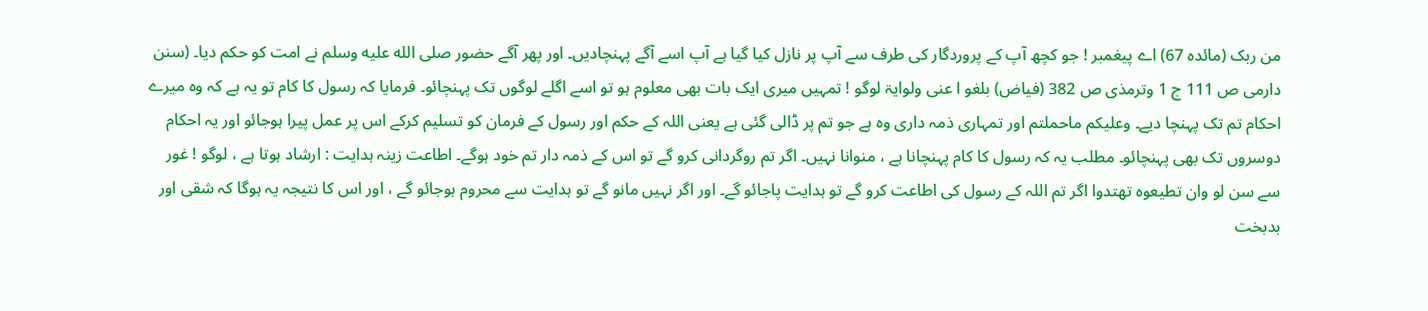من ربک (مائدہ 67) اے پیغمبر ! جو کچھ آپ کے پروردگار کی طرف سے آپ پر نازل کیا گیا ہے آپ اسے آگے پہنچادیں۔ اور پھر آگے حضور صلى الله عليه وسلم نے امت کو حکم دیا۔ (سنن دارمی ص 111 ج 1 وترمذی ص 382 (فیاض) بلغو ا عنی ولوایۃ لوگو ! تمہیں میری ایک بات بھی معلوم ہو تو اسے اگلے لوگوں تک پہنچائو۔ فرمایا کہ رسول کا کام تو یہ ہے کہ وہ میرے احکام تم تک پہنچا دیے۔ وعلیکم ماحملتم اور تمہاری ذمہ داری وہ ہے جو تم پر ڈالی گئی ہے یعنی اللہ کے حکم اور رسول کے فرمان کو تسلیم کرکے اس پر عمل پیرا ہوجائو اور یہ احکام دوسروں تک بھی پہنچائو۔ مطلب یہ کہ رسول کا کام پہنچانا ہے ، منوانا نہیں۔ اگر تم روگردانی کرو گے تو اس کے ذمہ دار تم خود ہوگے۔ اطاعت زینہ ہدایت : ارشاد ہوتا ہے ، لوگو ! غور سے سن لو وان تطیعوہ تھتدوا اگر تم اللہ کے رسول کی اطاعت کرو گے تو ہدایت پاجائو گے۔ اور اگر نہیں مانو گے تو ہدایت سے محروم ہوجائو گے ، اور اس کا نتیجہ یہ ہوگا کہ شقی اور بدبخت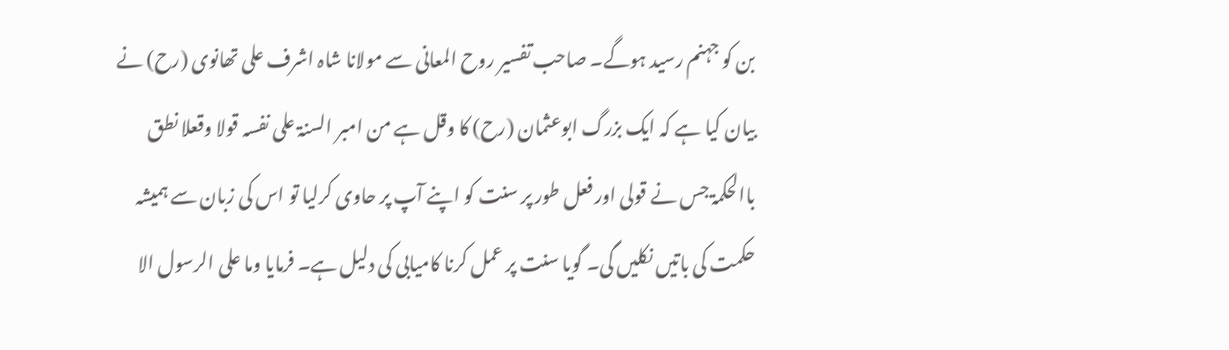بن کو جہنم رسید ہوگے۔ صاحب تفسیر روح المعانی سے مولانا شاہ اشرف علی تھانوی (رح) نے بیان کیا ہے کہ ایک بزرگ ابوعثمان (رح) کا وقل ہے من امبر السنۃ علی نفسہ قولا وقعلا نطق باالحکمۃ جس نے قولی اور فعل طور پر سنت کو اپنے آپ پر حاوی کرلیا تو اس کی زبان سے ہمیشہ حکمت کی باتیں نکلیں گی۔ گویا سنت پر عمل کرنا کامیابی کی دلیل ہے۔ فرمایا وما علی الرسول الا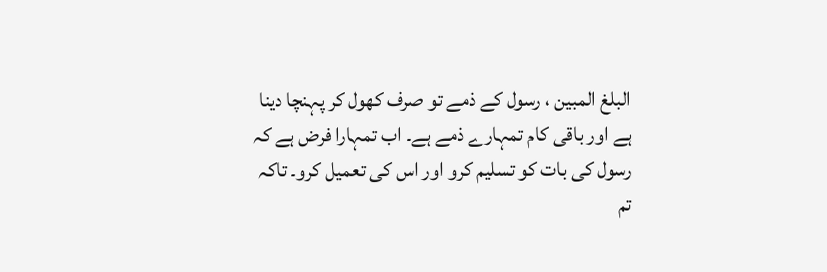البلغ المبین ، رسول کے ذمے تو صرف کھول کر پہنچا دینا ہے اور باقی کام تمہارے ذمے ہے۔ اب تمہارا فرض ہے کہ رسول کی بات کو تسلیم کرو اور اس کی تعمیل کرو۔ تاکہ تم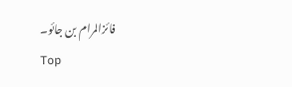فائزالمرام بن جائو۔
Top